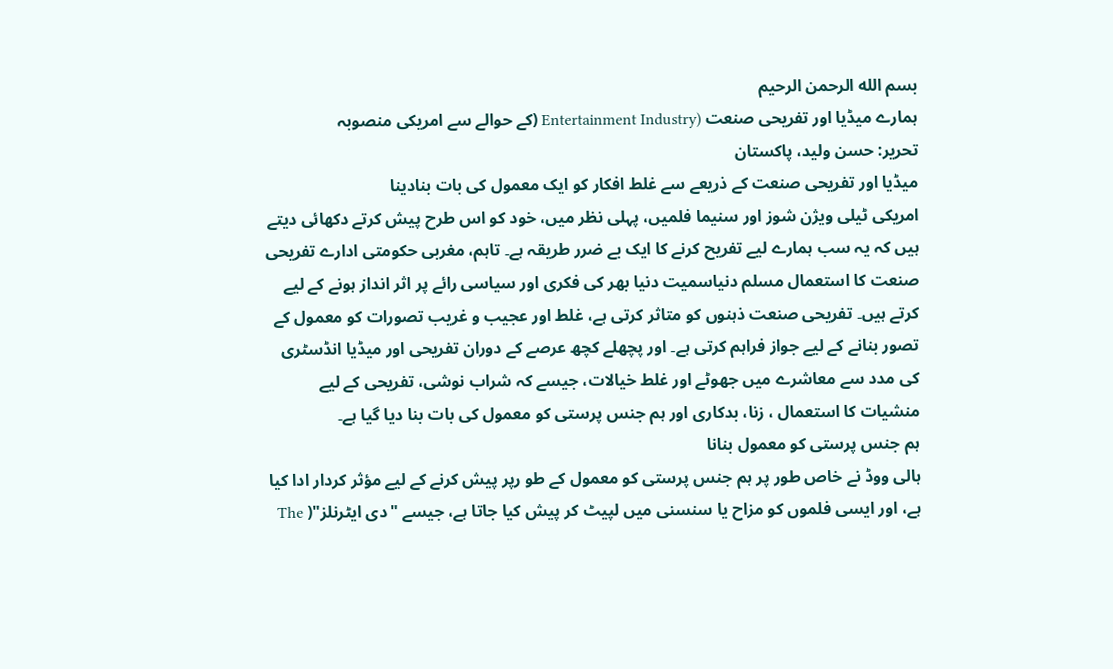بسم الله الرحمن الرحيم
ہمارے میڈیا اور تفریحی صنعت (Entertainment Industry (کے حوالے سے امریکی منصوبہ
تحریر: حسن ولید، پاکستان
میڈیا اور تفریحی صنعت کے ذریعے سے غلط افکار کو ایک معمول کی بات بنادینا
امریکی ٹیلی ویژن شوز اور سنیما فلمیں، پہلی نظر میں، خود کو اس طرح پیش کرتے دکھائی دیتے ہیں کہ یہ سب ہمارے لیے تفریح کرنے کا ایک بے ضرر طریقہ ہے۔ تاہم، مغربی حکومتی ادارے تفریحی صنعت کا استعمال مسلم دنیاسمیت دنیا بھر کی فکری اور سیاسی رائے پر اثر انداز ہونے کے لیے کرتے ہیں۔ تفریحی صنعت ذہنوں کو متاثر کرتی ہے، غلط اور عجیب و غریب تصورات کو معمول کے تصور بنانے کے لیے جواز فراہم کرتی ہے۔ اور پچھلے کچھ عرصے کے دوران تفریحی اور میڈیا انڈسٹری کی مدد سے معاشرے میں جھوٹے اور غلط خیالات، جیسے کہ شراب نوشی، تفریحی کے لیے منشیات کا استعمال ، زنا، بدکاری اور ہم جنس پرستی کو معمول کی بات بنا دیا گیا ہے۔
ہم جنس پرستی کو معمول بنانا
ہالی ووڈ نے خاص طور پر ہم جنس پرستی کو معمول کے طو رپر پیش کرنے کے لیے مؤثر کردار ادا کیا ہے، اور ایسی فلموں کو مزاح یا سنسنی میں لپیٹ کر پیش کیا جاتا ہے، جیسے "دی ایٹرنلز"( The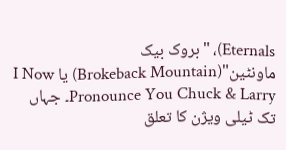Eternals)، "بروک بیک ماونٹین"(Brokeback Mountain) یا I Now Pronounce You Chuck & Larry۔ جہاں تک ٹیلی ویژن کا تعلق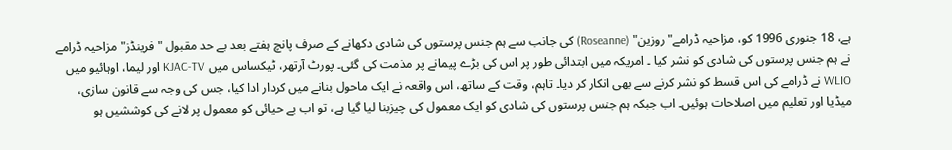ہے، 18 جنوری 1996 کو، مزاحیہ ڈرامے"روزین" (Roseanne) کی جانب سے ہم جنس پرستوں کی شادی دکھانے کے صرف پانچ ہفتے بعد بے حد مقبول "فرینڈز" مزاحیہ ڈرامے نے ہم جنس پرستوں کی شادی کو نشر کیا ۔ امریکہ میں ابتدائی طور پر اس کی بڑے پیمانے پر مذمت کی گئی۔ پورٹ آرتھر، ٹیکساس میں KJAC-TV اور لیما، اوہائیو میں WLIO نے ڈرامے کی اس قسط کو نشر کرنے سے بھی انکار کر دیا۔ تاہم، وقت کے ساتھ، اس واقعہ نے ایک ماحول بنانے میں کردار ادا کیا، جس کی وجہ سے قانون سازی، میڈیا اور تعلیم میں اصلاحات ہوئیں۔ اب جبکہ ہم جنس پرستوں کی شادی کو ایک معمول کی چیزبنا لیا گیا ہے، تو اب بے حیائی کو معمول پر لانے کی کوششیں ہو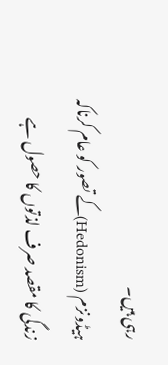رہی ہیں۔
ہیڈونزم (Hedonism)کے تصور کو عام کرناکہ زندگی کا مقصد صرف لذتوں کا حصول ہے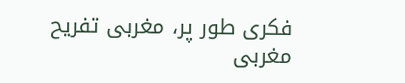فکری طور پر، مغربی تفریح مغربی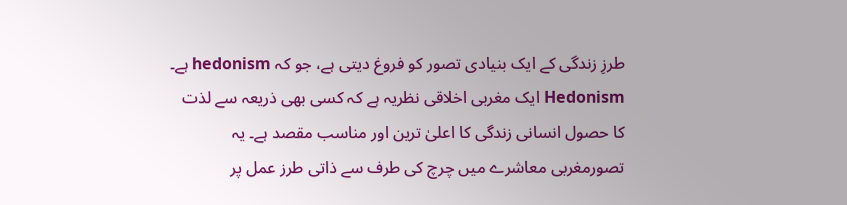طرزِ زندگی کے ایک بنیادی تصور کو فروغ دیتی ہے، جو کہ hedonism ہے۔ Hedonism ایک مغربی اخلاقی نظریہ ہے کہ کسی بھی ذریعہ سے لذت کا حصول انسانی زندگی کا اعلیٰ ترین اور مناسب مقصد ہے۔ یہ تصورمغربی معاشرے میں چرچ کی طرف سے ذاتی طرز عمل پر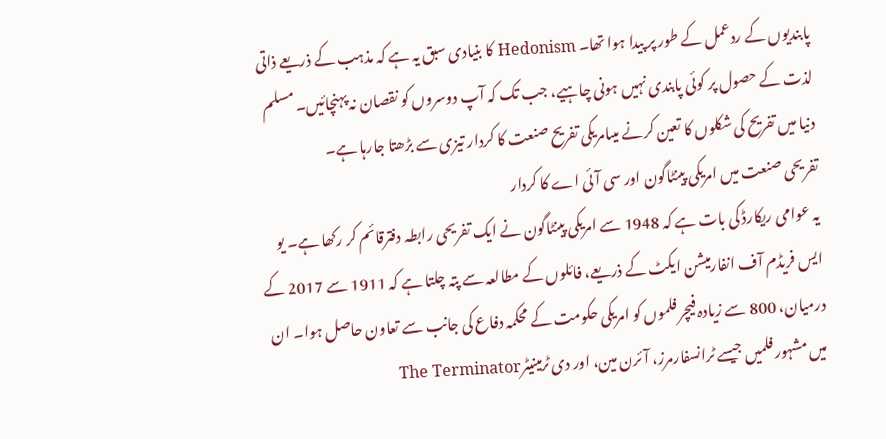پابندیوں کے ردعمل کے طور پر پیدا ہوا تھا۔ Hedonism کا بنیادی سبق یہ ہے کہ مذہب کے ذریعے ذاتی لذت کے حصول پر کوئی پابندی نہیں ہونی چاہیے، جب تک کہ آپ دوسروں کو نقصان نہ پہنچائیں۔ مسلم دنیا میں تفریح کی شکلوں کا تعین کرنے میںامریکی تفریح صنعت کا کردار تیزی سے بڑھتا جارہا ہے۔
تفریحی صنعت میں امریکی پینٹاگون اور سی آئی اے کا کردار
یہ عوامی ریکارڈ کی بات ہے کہ 1948 سے امریکی پینٹاگون نے ایک تفریحی رابطہ دفترقائم کر رکھا ہے۔ یو ایس فریڈم آف انفارمیشن ایکٹ کے ذریعے، فائلوں کے مطالعہ سے پتہ چلتا ہے کہ 1911 سے 2017 کے درمیان، 800 سے زیادہ فیچر فلموں کو امریکی حکومت کے محکمہ دفاع کی جانب سے تعاون حاصل ہوا۔ ان میں مشہور فلمیں جیسے ٹرانسفارمرز، آئرن مین، اور دی ٹرمینیٹرThe Terminator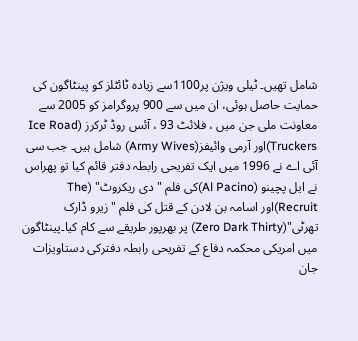شامل تھیں۔ ٹیلی ویژن پر1100سے زیادہ ٹائٹلز کو پینٹاگون کی حمایت حاصل ہوئی، ان میں سے 900 پروگرامز کو 2005 سے معاونت ملی جن میں ، فلائٹ 93 ، آئس روڈ ٹرکرز (Ice Road Truckers)اور آرمی وائیفز(Army Wives) شامل ہیں۔ جب سی آئی اے نے 1996 میں ایک تفریحی رابطہ دفتر قائم کیا تو پھراس نے ایل پچینو (Al Pacino)کی فلم "دی ریکروٹ" (The Recruit)اور اسامہ بن لادن کے قتل کی فلم "زیرو ڈارک تھرٹی"(Zero Dark Thirty) پر بھرپور طریقے سے کام کیا۔پینٹاگون میں امریکی محکمہ دفاع کے تفریحی رابطہ دفترکی دستاویزات جان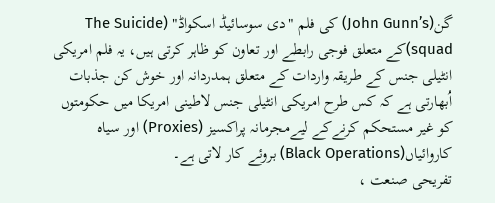گن(John Gunn’s) کی فلم "دی سوسائیڈ اسکواڈ" (The Suicide squad)کے متعلق فوجی رابطے اور تعاون کو ظاہر کرتی ہیں، یہ فلم امریکی انٹیلی جنس کے طریقہ واردات کے متعلق ہمدردانہ اور خوش کن جذبات اُبھارتی ہے کہ کس طرح امریکی انٹیلی جنس لاطینی امریکا میں حکومتوں کو غیر مستحکم کرنےکے لیےمجرمانہ پراکسیز (Proxies) اور سیاہ کاروائیاں(Black Operations) بروئے کار لاتی ہے۔
تفریحی صنعت ،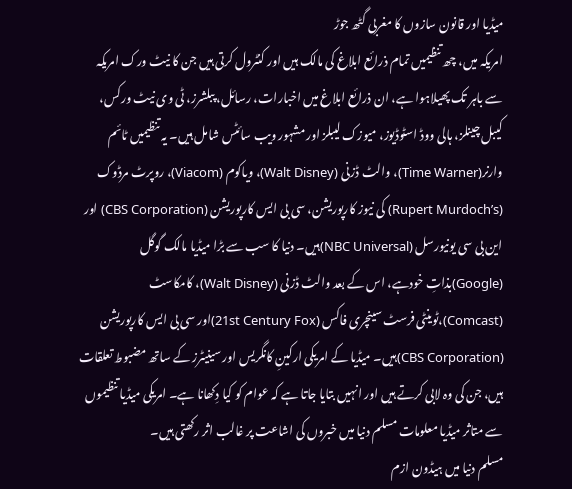میڈیا اور قانون سازوں کا مغربی گٹھ جوڑ
امریکہ میں، چھ تنظیمیں تمام ذرائع ابلاغ کی مالک ہیں اور کنٹرول کرتی ہیں جن کا نیٹ ورک امریکہ سے باہر تک پھیلاہوا ہے، ان ذرائع ابلاغ میں اخبارات، رسائل، پبلشرز، ٹی وی نیٹ ورکس، کیبل چینلز، ہالی ووڈ اسٹوڈیوز، میوزک لیبلز اور مشہور ویب سائٹس شامل ہیں۔ یہ تنظیمیں ٹائم وارنر(Time Warner)، والٹ ڈزنی (Walt Disney)، ویاکوم (Viacom)، روپرٹ مرڈوک (Rupert Murdoch’s) کی نیوز کارپوریشن، سی بی ایس کارپوریشن (CBS Corporation) اور این بی سی یونیورسل (NBC Universal)ہیں۔ دنیا کا سب سے بڑا میڈیا مالک گوگل (Google)بذاتِ خودہے، اس کے بعد والٹ ڈزنی (Walt Disney)، کامکاسٹ (Comcast)،ٹوینٹی فرسٹ سینچری فاکس (21st Century Fox)اور سی بی ایس کارپوریشن (CBS Corporation)ہیں۔ میڈیا کے امریکی ارکینِ کانگریس اور سینیٹرز کے ساتھ مضبوط تعلقات ہیں، جن کی وہ لابی کرتے ہیں اور انہیں بتایا جاتا ہے کہ عوام کو کیا دِکھانا ہے۔ امریکی میڈیا تنظیموں سے متاثر میڈیا معلومات مسلم دنیا میں خبروں کی اشاعت پر غالب اثر رکھتی ہیں۔
مسلم دنیا میں ہیڈون ازم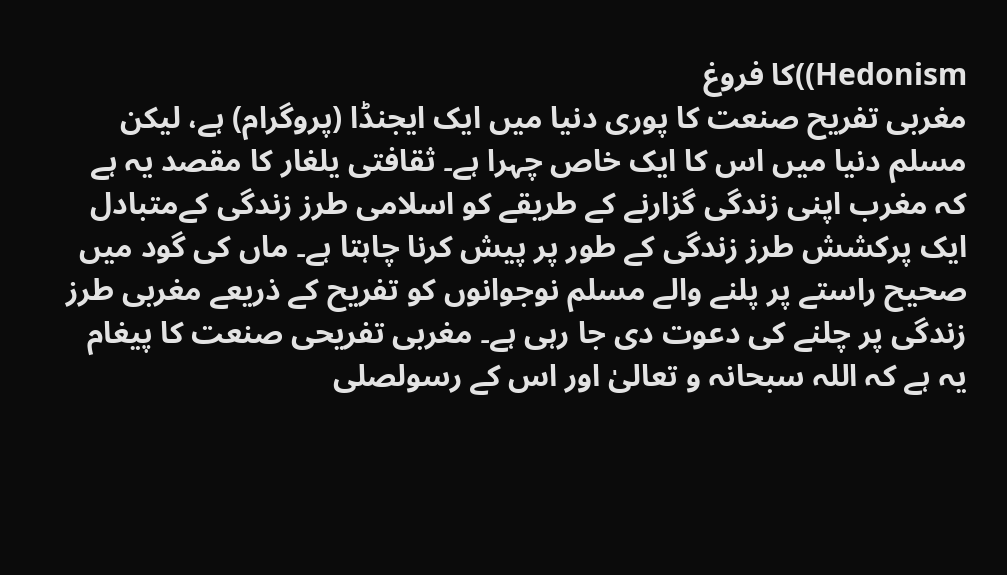Hedonism))کا فروغ
مغربی تفریح صنعت کا پوری دنیا میں ایک ایجنڈا (پروگرام) ہے، لیکن مسلم دنیا میں اس کا ایک خاص چہرا ہے۔ ثقافتی یلغار کا مقصد یہ ہے کہ مغرب اپنی زندگی گزارنے کے طریقے کو اسلامی طرز زندگی کےمتبادل ایک پرکشش طرز زندگی کے طور پر پیش کرنا چاہتا ہے۔ ماں کی گود میں صحیح راستے پر پلنے والے مسلم نوجوانوں کو تفریح کے ذریعے مغربی طرز زندگی پر چلنے کی دعوت دی جا رہی ہے۔ مغربی تفریحی صنعت کا پیغام یہ ہے کہ اللہ سبحانہ و تعالیٰ اور اس کے رسولصلى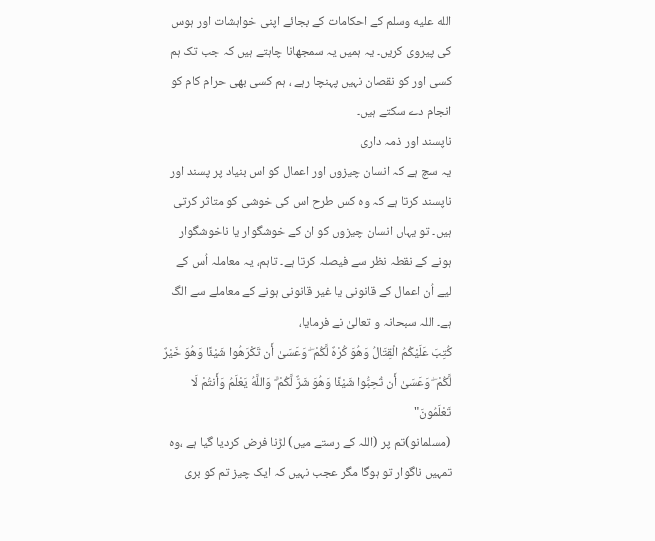الله عليه وسلم کے احکامات کے بجائے اپنی خواہشات اور ہوس کی پیروی کریں۔ یہ ہمیں یہ سمجھانا چاہتے ہیں کہ جب تک ہم کسی اور کو نقصان نہیں پہنچا رہے ، ہم کسی بھی حرام کام کو انجام دے سکتے ہیں۔
ناپسند اور ذمہ داری
یہ سچ ہے کہ انسان چیزوں اور اعمال کو اس بنیاد پر پسند اور ناپسند کرتا ہے کہ وہ کس طرح اس کی خوشی کو متاثر کرتی ہیں۔ تو یہاں انسان چیزوں کو ان کے خوشگوار یا ناخوشگوار ہونے کے نقطہ نظر سے فیصلہ کرتا ہے۔ تاہم، یہ معاملہ اُس کے لیے اُن اعمال کے قانونی یا غیر قانونی ہونے کے معاملے سے الگ ہے۔ اللہ سبحانہ و تعالیٰ نے فرمایا،
كُتِبَ عَلَيْكُمُ الْقِتَالُ وَهُوَ كُرْهٌ لَّكُمْ ۖ وَعَسَىٰ أَن تَكْرَهُوا شَيْئًا وَهُوَ خَيْرٌ لَّكُمْ ۖ وَعَسَىٰ أَن تُحِبُّوا شَيْئًا وَهُوَ شَرٌّ لَّكُمْ ۗ وَاللَّهُ يَعْلَمُ وَأَنتُمْ لَا تَعْلَمُونَ"
(مسلمانو)تم پر (اللہ کے رستے میں) لڑنا فرض کردیا گیا ہے ،وہ تمہیں ناگوار تو ہوگا مگر عجب نہیں کہ ایک چیز تم کو بری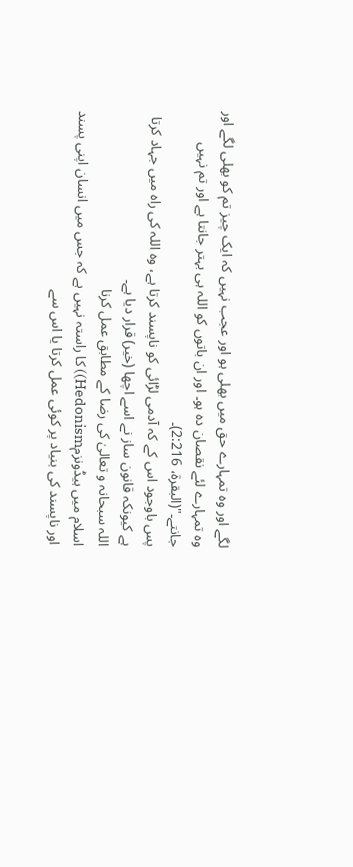لگے اور وہ تمہارے حق میں بھلی ہو اور عجب نہیں کہ ایک چیز تم کو بھلی لگے اور وہ تمہارے لئے نقصان دہ ہو۔ اور ان باتوں کو اللہ ہی بہتر جانتا ہے اور تم نہیں جانتے۔"(البقرۃ، 2:216)۔
پس باوجود اس کے کہ آدمی لڑائی کو ناپسند کرتا ہے، وہ اللہ کی راہ میں جہاد کرتا ہے کیونکہ قانون ساز نے اسے اچھا (خیر) قرار دیا ہے۔
اللہ سبحانہ و تعالیٰ کی رضا کے مطابق عمل کرنا
اسلام میں ہیڈونزمHedonism)) کا راستہ نہیں ہے کہ جس میں انسان اپنی پسند اور ناپسند کی بنیاد پر کوئی عمل کرتا یا اس سے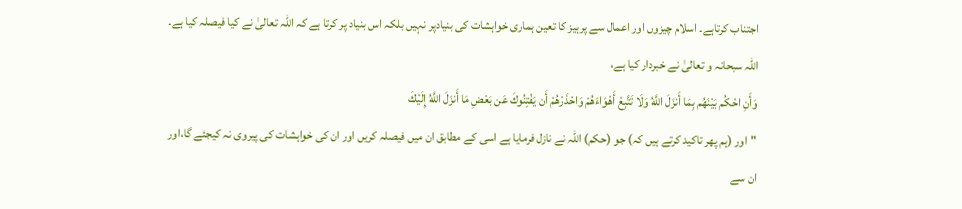اجتناب کرتاہے۔ اسلام چیزوں اور اعمال سے پرہیز کا تعین ہماری خواہشات کی بنیادپر نہیں بلکہ اس بنیاد پر کرتا ہے کہ اللہ تعالیٰ نے کیا فیصلہ کیا ہے۔ اللہ سبحانہ و تعالیٰ نے خبردار کیا ہے،
وَأَنِ احْكُم بَيْنَهُم بِمَا أَنزَلَ اللَّهُ وَلَا تَتَّبِعْ أَهْوَاءَهُمْ وَاحْذَرْهُمْ أَن يَفْتِنُوكَ عَن بَعْضِ مَا أَنزَلَ اللَّهُ إِلَيْكَ
"اور (ہم پھر تاکید کرتے ہیں کہ) جو (حکم) اللہ نے نازل فرمایا ہے اسی کے مطابق ان میں فیصلہ کریں اور ان کی خواہشات کی پیروی نہ کیجئے گا،اور ان سے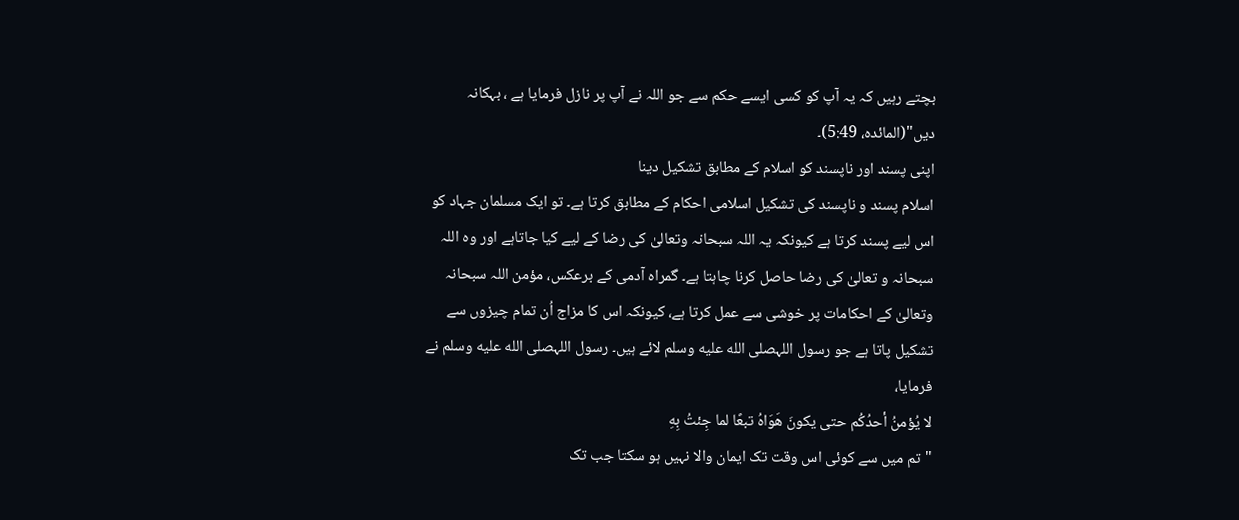بچتے رہیں کہ یہ آپ کو کسی ایسے حکم سے جو اللہ نے آپ پر نازل فرمایا ہے ، بہکانہ دیں"(المائدہ، 5:49)۔
اپنی پسند اور ناپسند کو اسلام کے مطابق تشکیل دینا
اسلام پسند و ناپسند کی تشکیل اسلامی احکام کے مطابق کرتا ہے۔ تو ایک مسلمان جہاد کو اس لیے پسند کرتا ہے کیونکہ یہ اللہ سبحانہ وتعالیٰ کی رضا کے لیے کیا جاتاہے اور وہ اللہ سبحانہ و تعالیٰ کی رضا حاصل کرنا چاہتا ہے۔ گمراہ آدمی کے برعکس، مؤمن اللہ سبحانہ وتعالیٰ کے احکامات پر خوشی سے عمل کرتا ہے، کیونکہ اس کا مزاج اُن تمام چیزوں سے تشکیل پاتا ہے جو رسول اللہصلى الله عليه وسلم لائے ہیں۔ رسول اللہصلى الله عليه وسلم نے فرمایا،
لا يُؤمنُ أحدُكُم حتى يكونَ هَوَاهُ تبعًا لما جِئتُ بِهِ
"تم میں سے کوئی اس وقت تک ایمان والا نہیں ہو سکتا جب تک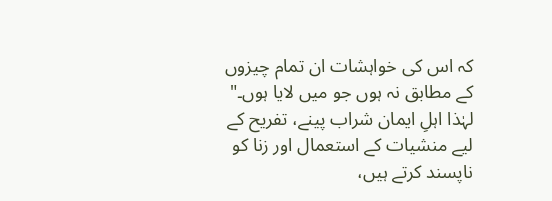کہ اس کی خواہشات ان تمام چیزوں کے مطابق نہ ہوں جو میں لایا ہوں۔"
لہٰذا اہلِ ایمان شراب پینے، تفریح کے لیے منشیات کے استعمال اور زنا کو ناپسند کرتے ہیں،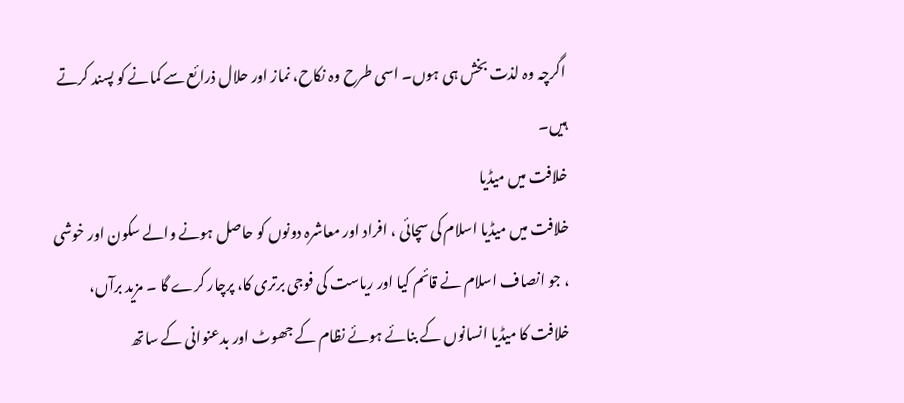اگرچہ وہ لذت بخش ہی ہوں۔ اسی طرح وہ نکاح، نماز اور حلال ذرائع سے کمانے کو پسند کرتے ہیں۔
خلافت میں میڈیا
خلافت میں میڈیا اسلام کی سچائی ، افراد اور معاشرہ دونوں کو حاصل ہونے والے سکون اور خوشی ، جو انصاف اسلام نے قائم کیا اور ریاست کی فوجی برتری کا، پرچار کرے گا ۔ مزید برآں، خلافت کا میڈیا انسانوں کے بنائے ہوئے نظام کے جھوٹ اور بدعنوانی کے ساتھ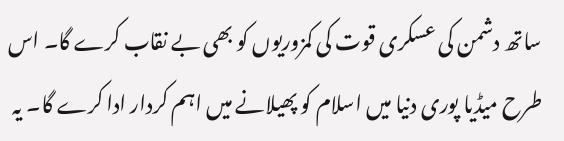ساتھ دشمن کی عسکری قوت کی کمزوریوں کو بھی بے نقاب کرے گا۔ اس طرح میڈیا پوری دنیا میں اسلام کو پھیلانے میں اہم کردار ادا کرے گا۔ یہ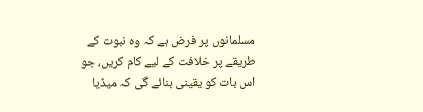مسلمانوں پر فرض ہے کہ وہ نبوت کے طریقے پر خلافت کے لیے کام کریں، جو اس بات کو یقینی بنائے گی کہ میڈیا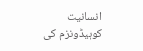انسانیت کوہیڈونزم کی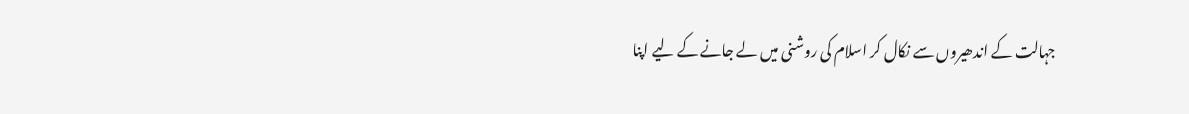جہالت کے اندھیروں سے نکال کر اسلام کی روشنی میں لے جانے کے لیے اپنا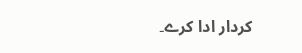کردار ادا کرے۔